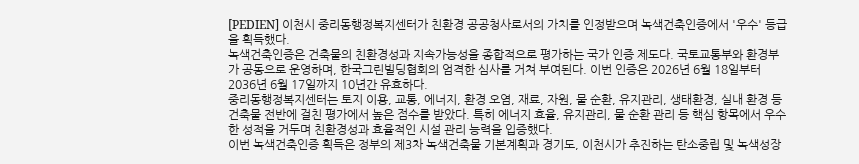[PEDIEN] 이천시 중리동행정복지센터가 친환경 공공청사로서의 가치를 인정받으며 녹색건축인증에서 '우수' 등급을 획득했다.
녹색건축인증은 건축물의 친환경성과 지속가능성을 종합적으로 평가하는 국가 인증 제도다. 국토교통부와 환경부가 공동으로 운영하며, 한국그린빌딩협회의 엄격한 심사를 거쳐 부여된다. 이번 인증은 2026년 6월 18일부터 2036년 6월 17일까지 10년간 유효하다.
중리동행정복지센터는 토지 이용, 교통, 에너지, 환경 오염, 재료, 자원, 물 순환, 유지관리, 생태환경, 실내 환경 등 건축물 전반에 걸친 평가에서 높은 점수를 받았다. 특히 에너지 효율, 유지관리, 물 순환 관리 등 핵심 항목에서 우수한 성적을 거두며 친환경성과 효율적인 시설 관리 능력을 입증했다.
이번 녹색건축인증 획득은 정부의 제3차 녹색건축물 기본계획과 경기도, 이천시가 추진하는 탄소중립 및 녹색성장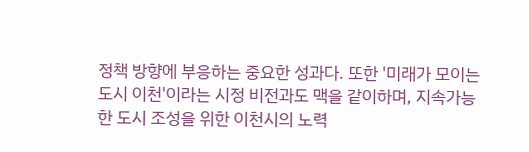정책 방향에 부응하는 중요한 성과다. 또한 '미래가 모이는 도시 이천'이라는 시정 비전과도 맥을 같이하며, 지속가능한 도시 조성을 위한 이천시의 노력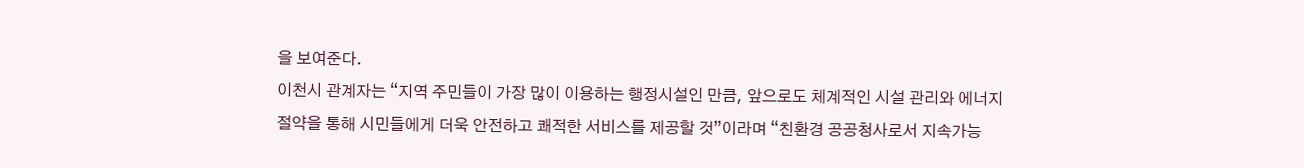을 보여준다.
이천시 관계자는 “지역 주민들이 가장 많이 이용하는 행정시설인 만큼, 앞으로도 체계적인 시설 관리와 에너지 절약을 통해 시민들에게 더욱 안전하고 쾌적한 서비스를 제공할 것”이라며 “친환경 공공청사로서 지속가능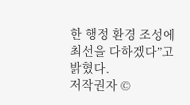한 행정 환경 조성에 최선을 다하겠다”고 밝혔다.
저작권자 ©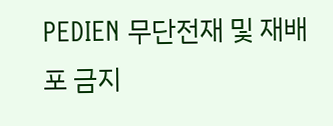PEDIEN 무단전재 및 재배포 금지